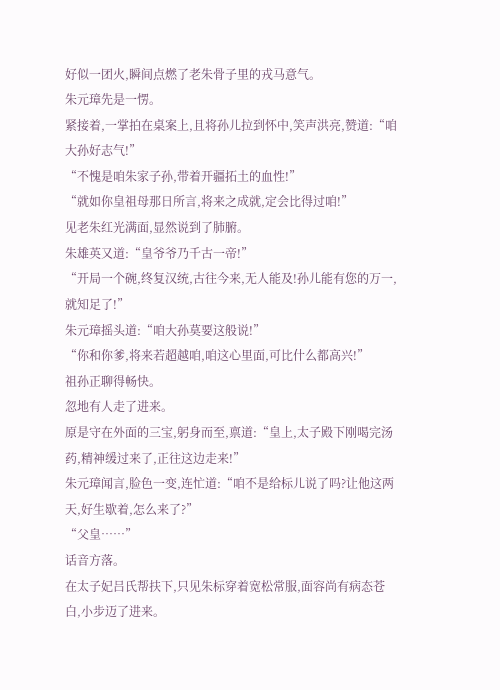好似一团火,瞬间点燃了老朱骨子里的戎马意气。
朱元璋先是一愣。
紧接着,一掌拍在桌案上,且将孙儿拉到怀中,笑声洪亮,赞道:“咱大孙好志气!”
“不愧是咱朱家子孙,带着开疆拓土的血性!”
“就如你皇祖母那日所言,将来之成就,定会比得过咱!”
见老朱红光满面,显然说到了肺腑。
朱雄英又道:“皇爷爷乃千古一帝!”
“开局一个碗,终复汉统,古往今来,无人能及!孙儿能有您的万一,就知足了!”
朱元璋摇头道:“咱大孙莫要这般说!”
“你和你爹,将来若超越咱,咱这心里面,可比什么都高兴!”
祖孙正聊得畅快。
忽地有人走了进来。
原是守在外面的三宝,躬身而至,禀道:“皇上,太子殿下刚喝完汤药,精神缓过来了,正往这边走来!”
朱元璋闻言,脸色一变,连忙道:“咱不是给标儿说了吗?让他这两天,好生歇着,怎么来了?”
“父皇……”
话音方落。
在太子妃吕氏帮扶下,只见朱标穿着宽松常服,面容尚有病态苍白,小步迈了进来。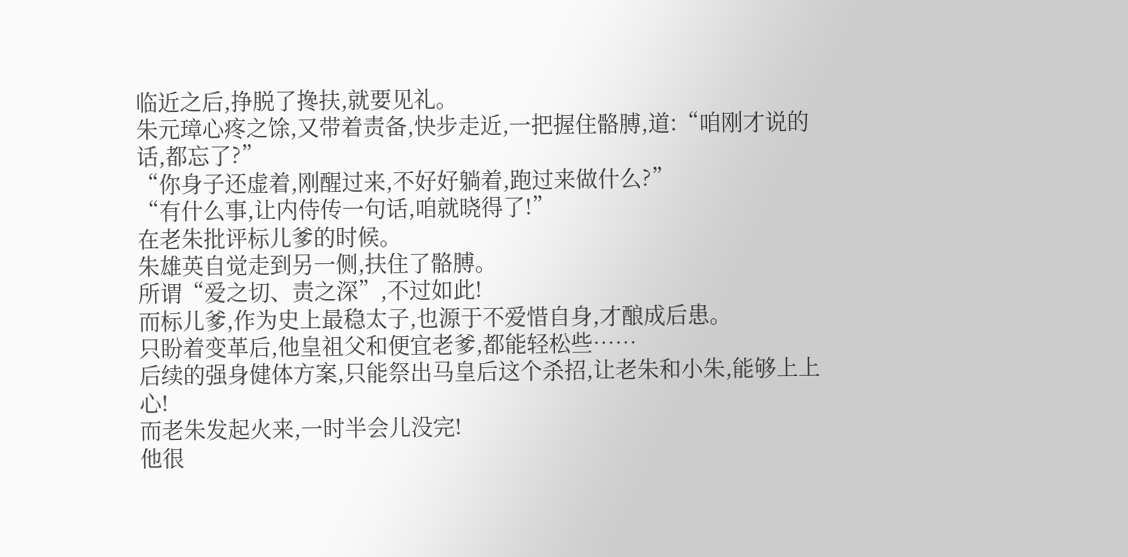临近之后,挣脱了搀扶,就要见礼。
朱元璋心疼之馀,又带着责备,快步走近,一把握住骼膊,道:“咱刚才说的话,都忘了?”
“你身子还虚着,刚醒过来,不好好躺着,跑过来做什么?”
“有什么事,让内侍传一句话,咱就晓得了!”
在老朱批评标儿爹的时候。
朱雄英自觉走到另一侧,扶住了骼膊。
所谓“爱之切、责之深”,不过如此!
而标儿爹,作为史上最稳太子,也源于不爱惜自身,才酿成后患。
只盼着变革后,他皇祖父和便宜老爹,都能轻松些……
后续的强身健体方案,只能祭出马皇后这个杀招,让老朱和小朱,能够上上心!
而老朱发起火来,一时半会儿没完!
他很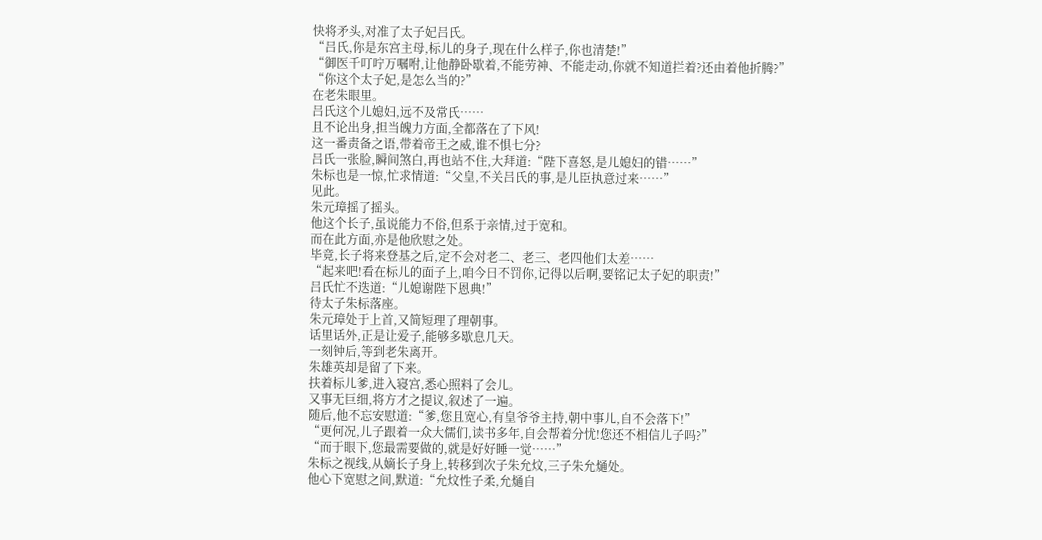快将矛头,对准了太子妃吕氏。
“吕氏,你是东宫主母,标儿的身子,现在什么样子,你也清楚!”
“御医千叮咛万嘱咐,让他静卧歇着,不能劳神、不能走动,你就不知道拦着?还由着他折腾?”
“你这个太子妃,是怎么当的?”
在老朱眼里。
吕氏这个儿媳妇,远不及常氏……
且不论出身,担当魄力方面,全都落在了下风!
这一番责备之语,带着帝王之威,谁不惧七分?
吕氏一张脸,瞬间煞白,再也站不住,大拜道:“陛下喜怒,是儿媳妇的错……”
朱标也是一惊,忙求情道:“父皇,不关吕氏的事,是儿臣执意过来……”
见此。
朱元璋摇了摇头。
他这个长子,虽说能力不俗,但系于亲情,过于宽和。
而在此方面,亦是他欣慰之处。
毕竟,长子将来登基之后,定不会对老二、老三、老四他们太差……
“起来吧!看在标儿的面子上,咱今日不罚你,记得以后啊,要铭记太子妃的职责!”
吕氏忙不迭道:“儿媳谢陛下恩典!”
待太子朱标落座。
朱元璋处于上首,又简短理了理朝事。
话里话外,正是让爱子,能够多歇息几天。
一刻钟后,等到老朱离开。
朱雄英却是留了下来。
扶着标儿爹,进入寝宫,悉心照料了会儿。
又事无巨细,将方才之提议,叙述了一遍。
随后,他不忘安慰道:“爹,您且宽心,有皇爷爷主持,朝中事儿,自不会落下!”
“更何况,儿子跟着一众大儒们,读书多年,自会帮着分忧!您还不相信儿子吗?”
“而于眼下,您最需要做的,就是好好睡一觉……”
朱标之视线,从嫡长子身上,转移到次子朱允炆,三子朱允熥处。
他心下宽慰之间,默道:“允炆性子柔,允熥自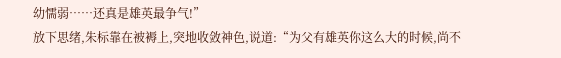幼懦弱……还真是雄英最争气!”
放下思绪,朱标靠在被褥上,突地收敛神色,说道:“为父有雄英你这么大的时候,尚不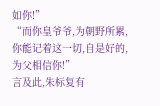如你!”
“而你皇爷爷,为朝野所累,你能记着这一切,自是好的,为父相信你!”
言及此,朱标复有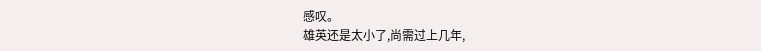感叹。
雄英还是太小了,尚需过上几年,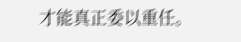才能真正委以重任。